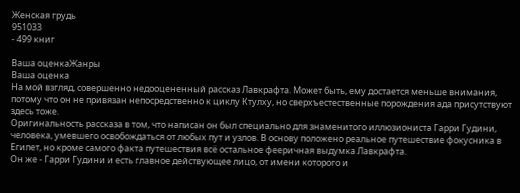Женская грудь
951033
- 499 книг

Ваша оценкаЖанры
Ваша оценка
На мой взгляд, совершенно недооцененный рассказ Лавкрафта. Может быть, ему достается меньше внимания, потому что он не привязан непосредственно к циклу Ктулху, но сверхъестественные порождения ада присутствуют здесь тоже.
Оригинальность рассказа в том, что написан он был специально для знаменитого иллюзиониста Гарри Гудини, человека, умевшего освобождаться от любых пут и узлов. В основу положено реальное путешествие фокусника в Египет, но кроме самого факта путешествия всё остальное фееричная выдумка Лавкрафта.
Он же - Гарри Гудини и есть главное действующее лицо, от имени которого и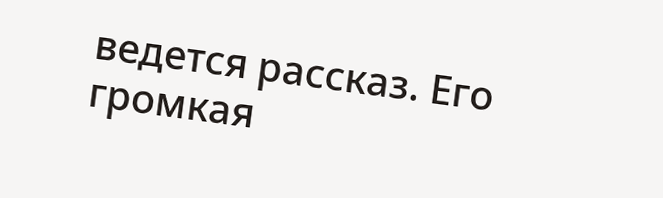ведется рассказ. Его громкая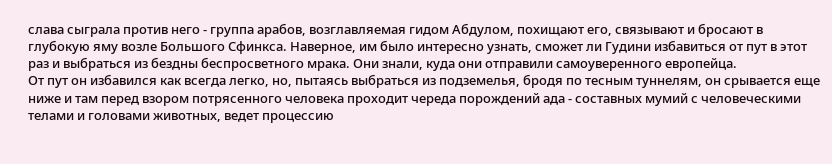слава сыграла против него - группа арабов, возглавляемая гидом Абдулом, похищают его, связывают и бросают в глубокую яму возле Большого Сфинкса. Наверное, им было интересно узнать, сможет ли Гудини избавиться от пут в этот раз и выбраться из бездны беспросветного мрака. Они знали, куда они отправили самоуверенного европейца.
От пут он избавился как всегда легко, но, пытаясь выбраться из подземелья, бродя по тесным туннелям, он срывается еще ниже и там перед взором потрясенного человека проходит череда порождений ада - составных мумий с человеческими телами и головами животных, ведет процессию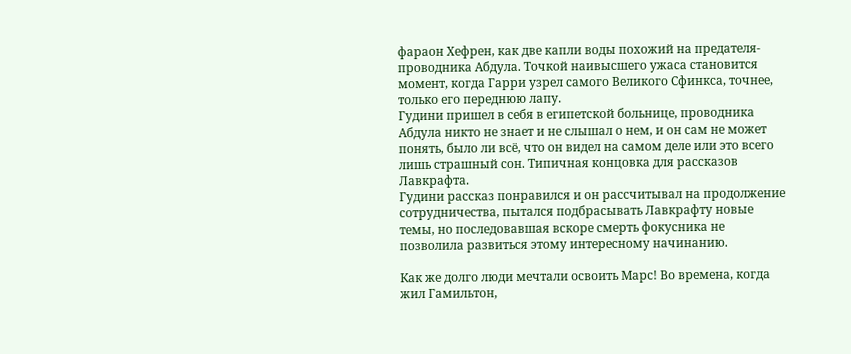фараон Хефрен, как две капли воды похожий на предателя-проводника Абдула. Точкой наивысшего ужаса становится момент, когда Гарри узрел самого Великого Сфинкса, точнее, только его переднюю лапу.
Гудини пришел в себя в египетской больнице, проводника Абдула никто не знает и не слышал о нем, и он сам не может понять, было ли всё, что он видел на самом деле или это всего лишь страшный сон. Типичная концовка для рассказов Лавкрафта.
Гудини рассказ понравился и он рассчитывал на продолжение сотрудничества, пытался подбрасывать Лавкрафту новые темы, но последовавшая вскоре смерть фокусника не позволила развиться этому интересному начинанию.

Как же долго люди мечтали освоить Марс! Во времена, когда жил Гамильтон,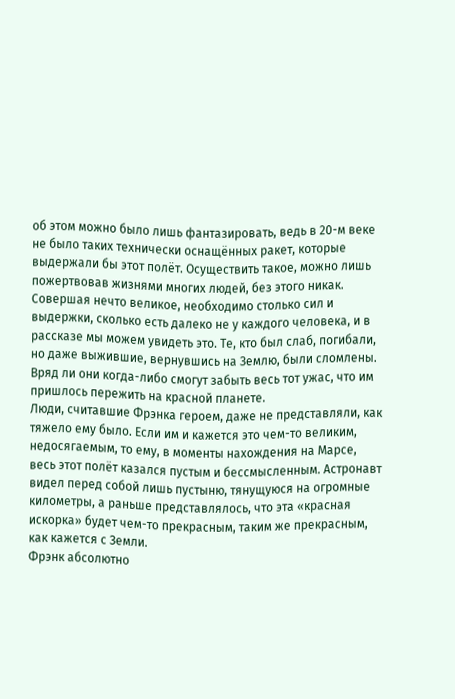об этом можно было лишь фантазировать, ведь в 20-м веке не было таких технически оснащённых ракет, которые выдержали бы этот полёт. Осуществить такое, можно лишь пожертвовав жизнями многих людей, без этого никак.
Совершая нечто великое, необходимо столько сил и выдержки, сколько есть далеко не у каждого человека, и в рассказе мы можем увидеть это. Те, кто был слаб, погибали, но даже выжившие, вернувшись на Землю, были сломлены. Вряд ли они когда-либо смогут забыть весь тот ужас, что им пришлось пережить на красной планете.
Люди, считавшие Фрэнка героем, даже не представляли, как тяжело ему было. Если им и кажется это чем-то великим, недосягаемым, то ему, в моменты нахождения на Марсе, весь этот полёт казался пустым и бессмысленным. Астронавт видел перед собой лишь пустыню, тянущуюся на огромные километры, а раньше представлялось, что эта «красная искорка» будет чем-то прекрасным, таким же прекрасным, как кажется с Земли.
Фрэнк абсолютно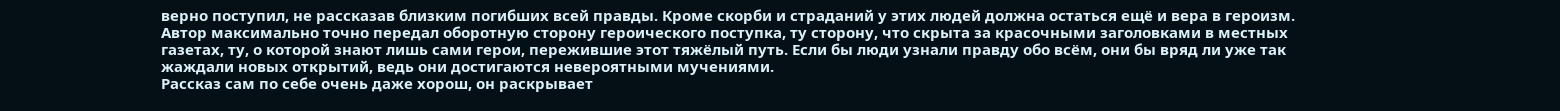верно поступил, не рассказав близким погибших всей правды. Кроме скорби и страданий у этих людей должна остаться ещё и вера в героизм. Автор максимально точно передал оборотную сторону героического поступка, ту сторону, что скрыта за красочными заголовками в местных газетах, ту, о которой знают лишь сами герои, пережившие этот тяжёлый путь. Если бы люди узнали правду обо всём, они бы вряд ли уже так жаждали новых открытий, ведь они достигаются невероятными мучениями.
Рассказ сам по себе очень даже хорош, он раскрывает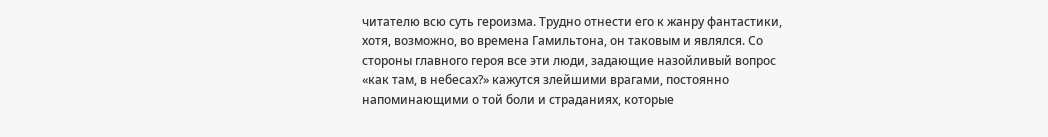читателю всю суть героизма. Трудно отнести его к жанру фантастики, хотя, возможно, во времена Гамильтона, он таковым и являлся. Со стороны главного героя все эти люди, задающие назойливый вопрос «как там, в небесах?» кажутся злейшими врагами, постоянно напоминающими о той боли и страданиях, которые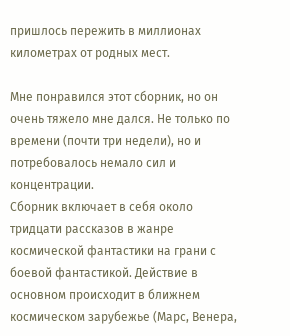пришлось пережить в миллионах километрах от родных мест.

Мне понравился этот сборник, но он очень тяжело мне дался. Не только по времени (почти три недели), но и потребовалось немало сил и концентрации.
Сборник включает в себя около тридцати рассказов в жанре космической фантастики на грани с боевой фантастикой. Действие в основном происходит в ближнем космическом зарубежье (Марс, Венера,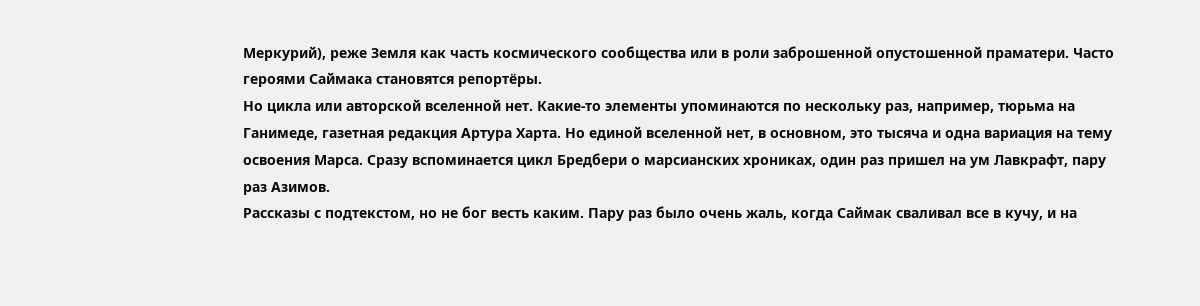Меркурий), реже Земля как часть космического сообщества или в роли заброшенной опустошенной праматери. Часто героями Саймака становятся репортёры.
Но цикла или авторской вселенной нет. Какие-то элементы упоминаются по нескольку раз, например, тюрьма на Ганимеде, газетная редакция Артура Харта. Но единой вселенной нет, в основном, это тысяча и одна вариация на тему освоения Марса. Сразу вспоминается цикл Бредбери о марсианских хрониках, один раз пришел на ум Лавкрафт, пару раз Азимов.
Рассказы с подтекстом, но не бог весть каким. Пару раз было очень жаль, когда Саймак сваливал все в кучу, и на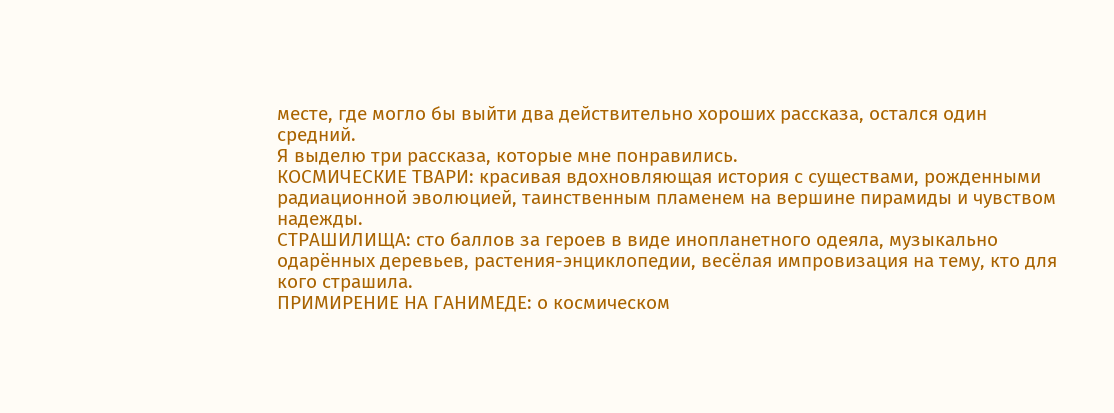месте, где могло бы выйти два действительно хороших рассказа, остался один средний.
Я выделю три рассказа, которые мне понравились.
КОСМИЧЕСКИЕ ТВАРИ: красивая вдохновляющая история с существами, рожденными радиационной эволюцией, таинственным пламенем на вершине пирамиды и чувством надежды.
СТРАШИЛИЩА: сто баллов за героев в виде инопланетного одеяла, музыкально одарённых деревьев, растения-энциклопедии, весёлая импровизация на тему, кто для кого страшила.
ПРИМИРЕНИЕ НА ГАНИМЕДЕ: о космическом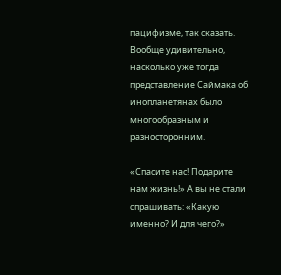пацифизме, так сказать.
Вообще удивительно, насколько уже тогда представление Саймака об инопланетянах было многообразным и разносторонним.

«Спасите нас! Подарите нам жизнь!» А вы не стали спрашивать: «Какую именно? И для чего?»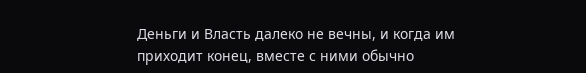Деньги и Власть далеко не вечны, и когда им приходит конец, вместе с ними обычно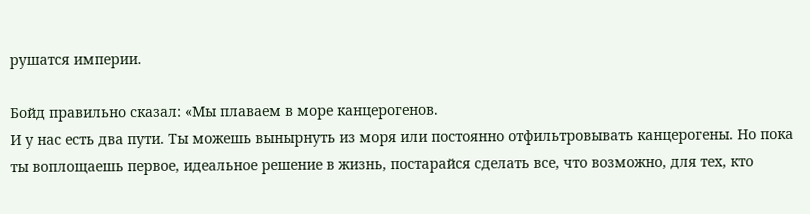рушатся империи.

Бойд правильно сказал: «Мы плаваем в море канцерогенов.
И у нас есть два пути. Ты можешь вынырнуть из моря или постоянно отфильтровывать канцерогены. Но пока ты воплощаешь первое, идеальное решение в жизнь, постарайся сделать все, что возможно, для тех, кто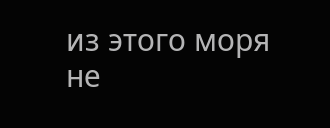из этого моря не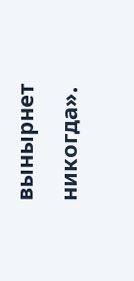вынырнет никогда».